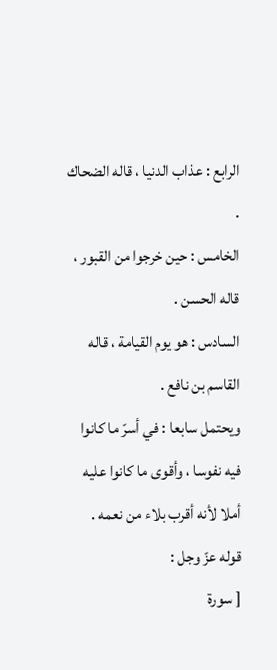الرابع : عذاب الدنيا ، قاله الضحاك .
الخامس : حين خرجوا من القبور ، قاله الحسن .
السادس : هو يوم القيامة ، قاله القاسم بن نافع .
ويحتمل سابعا : في أسرّ ما كانوا فيه نفوسا ، وأقوى ما كانوا عليه أملا لأنه أقرب بلاء من نعمه .
قوله عزّ وجل :
[ سورة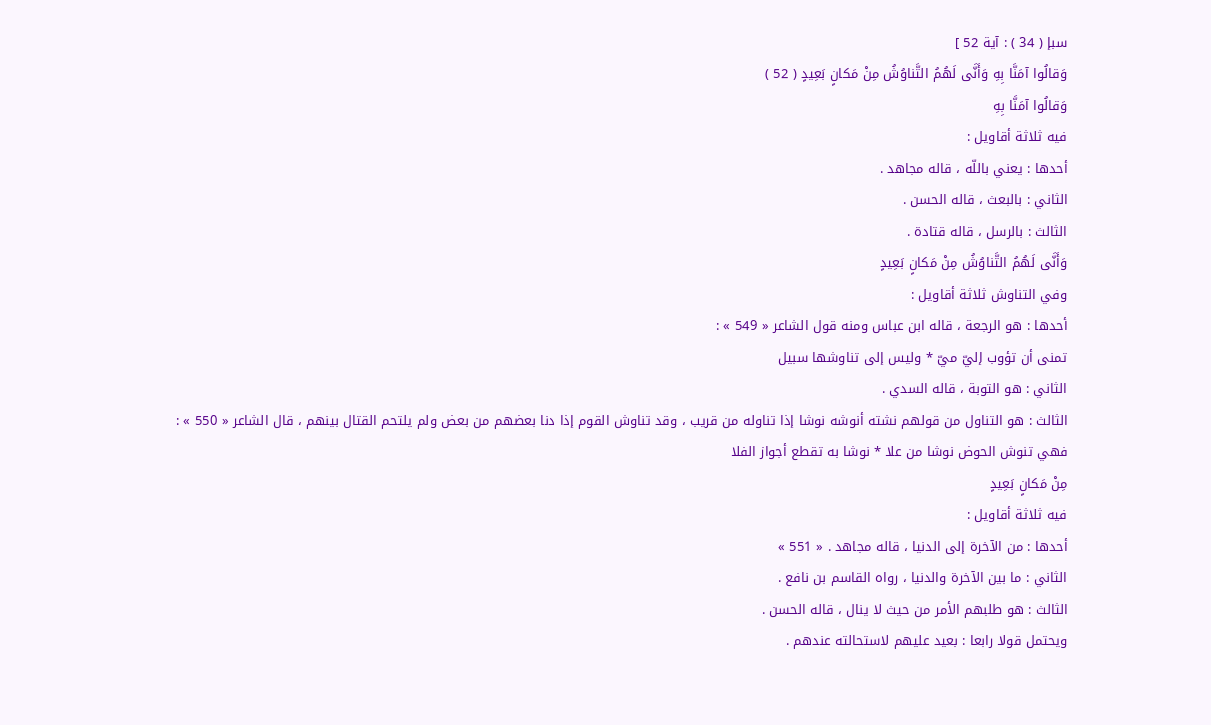سبإ ( 34 ) : آية 52 ]
وَقالُوا آمَنَّا بِهِ وَأَنَّى لَهُمُ التَّناوُشُ مِنْ مَكانٍ بَعِيدٍ ( 52 )
وَقالُوا آمَنَّا بِهِ
فيه ثلاثة أقاويل :
أحدها : يعني باللّه ، قاله مجاهد .
الثاني : بالبعث ، قاله الحسن .
الثالث : بالرسل ، قاله قتادة .
وَأَنَّى لَهُمُ التَّناوُشُ مِنْ مَكانٍ بَعِيدٍ
وفي التناوش ثلاثة أقاويل :
أحدها : هو الرجعة ، قاله ابن عباس ومنه قول الشاعر « 549 » :
تمنى أن تؤوب إليّ ميّ * وليس إلى تناوشها سبيل
الثاني : هو التوبة ، قاله السدي .
الثالث : هو التناول من قولهم نشته أنوشه نوشا إذا تناوله من قريب ، وقد تناوش القوم إذا دنا بعضهم من بعض ولم يلتحم القتال بينهم ، قال الشاعر « 550 » :
فهي تنوش الحوض نوشا من علا * نوشا به تقطع أجواز الفلا
مِنْ مَكانٍ بَعِيدٍ
فيه ثلاثة أقاويل :
أحدها : من الآخرة إلى الدنيا ، قاله مجاهد . « 551 »
الثاني : ما بين الآخرة والدنيا ، رواه القاسم بن نافع .
الثالث : هو طلبهم الأمر من حيث لا ينال ، قاله الحسن .
ويحتمل قولا رابعا : بعيد عليهم لاستحالته عندهم .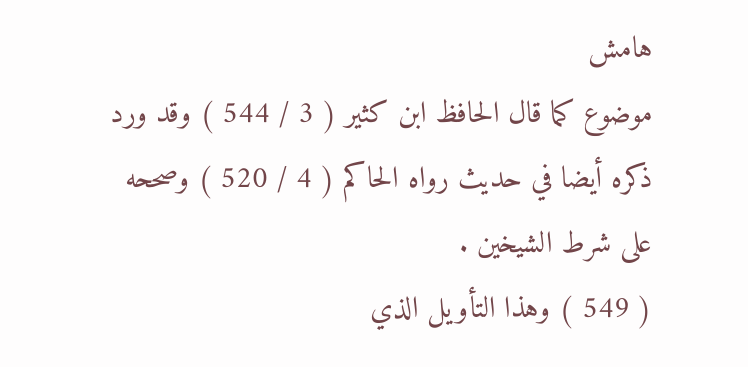هامش
موضوع كما قال الحافظ ابن كثير ( 3 / 544 ) وقد ورد ذكره أيضا في حديث رواه الحاكم ( 4 / 520 ) وصححه على شرط الشيخين .
( 549 ) وهذا التأويل الذي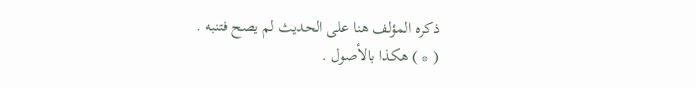ذكره المؤلف هنا على الحديث لم يصح فتنبه .
( * ) هكذا بالأصول .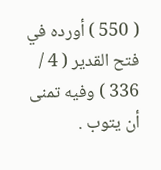( 550 ) أورده في فتح القدير ( 4 / 336 ) وفيه تمنى أن يتوب .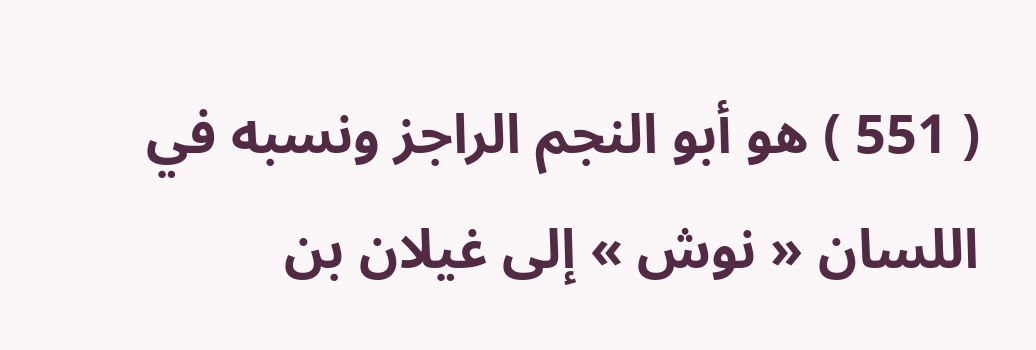( 551 ) هو أبو النجم الراجز ونسبه في اللسان « نوش » إلى غيلان بن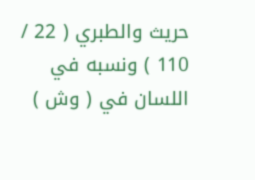حريث والطبري ( 22 / 110 ) ونسبه في اللسان في ( وش )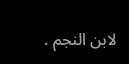لابن النجم .